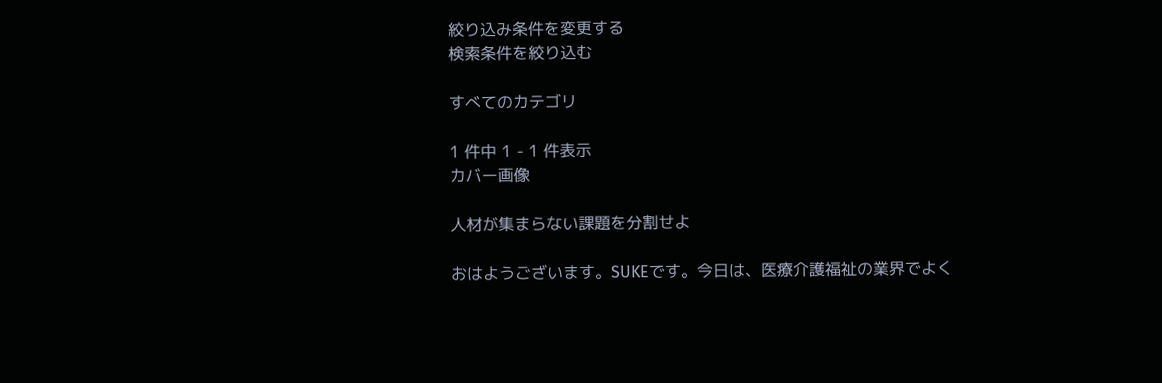絞り込み条件を変更する
検索条件を絞り込む

すべてのカテゴリ

1 件中 1 - 1 件表示
カバー画像

人材が集まらない課題を分割せよ

おはようございます。SUKEです。今日は、医療介護福祉の業界でよく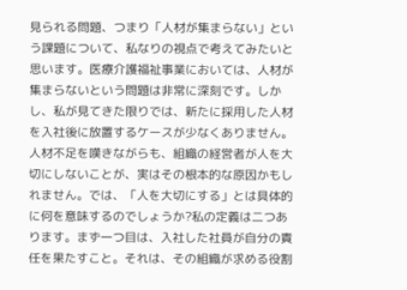見られる問題、つまり「人材が集まらない」という課題について、私なりの視点で考えてみたいと思います。医療介護福祉事業においては、人材が集まらないという問題は非常に深刻です。しかし、私が見てきた限りでは、新たに採用した人材を入社後に放置するケースが少なくありません。人材不足を嘆きながらも、組織の経営者が人を大切にしないことが、実はその根本的な原因かもしれません。では、「人を大切にする」とは具体的に何を意味するのでしょうか?私の定義は二つあります。まず一つ目は、入社した社員が自分の責任を果たすこと。それは、その組織が求める役割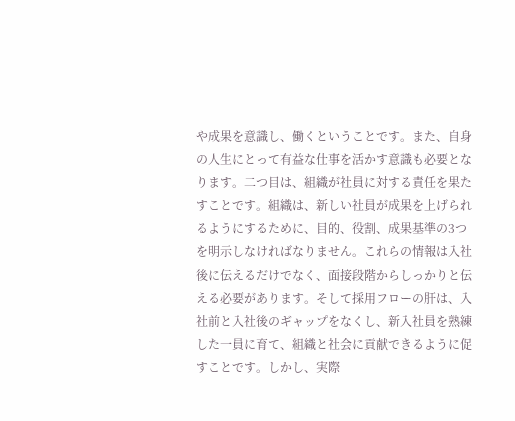や成果を意識し、働くということです。また、自身の人生にとって有益な仕事を活かす意識も必要となります。二つ目は、組織が社員に対する責任を果たすことです。組織は、新しい社員が成果を上げられるようにするために、目的、役割、成果基準の3つを明示しなければなりません。これらの情報は入社後に伝えるだけでなく、面接段階からしっかりと伝える必要があります。そして採用フローの肝は、入社前と入社後のギャップをなくし、新入社員を熟練した一員に育て、組織と社会に貢献できるように促すことです。しかし、実際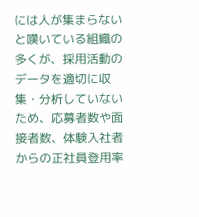には人が集まらないと嘆いている組織の多くが、採用活動のデータを適切に収集・分析していないため、応募者数や面接者数、体験入社者からの正社員登用率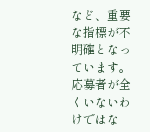など、重要な指標が不明確となっています。応募者が全くいないわけではな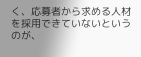く、応募者から求める人材を採用できていないというのが、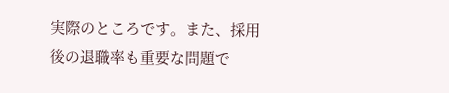実際のところです。また、採用後の退職率も重要な問題で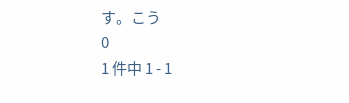す。こう
0
1 件中 1 - 1